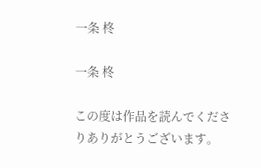一条 柊

一条 柊

この度は作品を読んでくださりありがとうございます。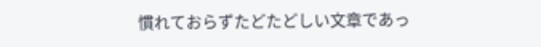慣れておらずたどたどしい文章であっ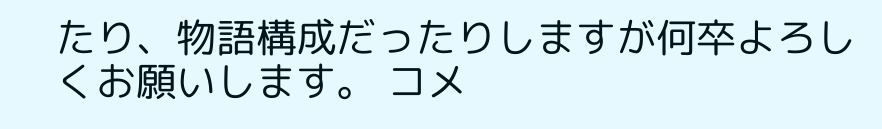たり、物語構成だったりしますが何卒よろしくお願いします。 コメ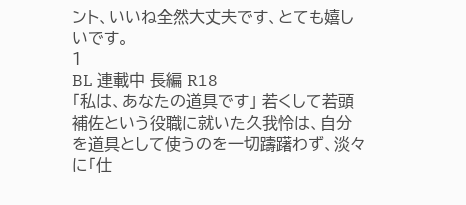ント、いいね全然大丈夫です、とても嬉しいです。
1
BL 連載中 長編 R18
「私は、あなたの道具です」 若くして若頭補佐という役職に就いた久我怜は、自分を道具として使うのを一切躊躇わず、淡々に「仕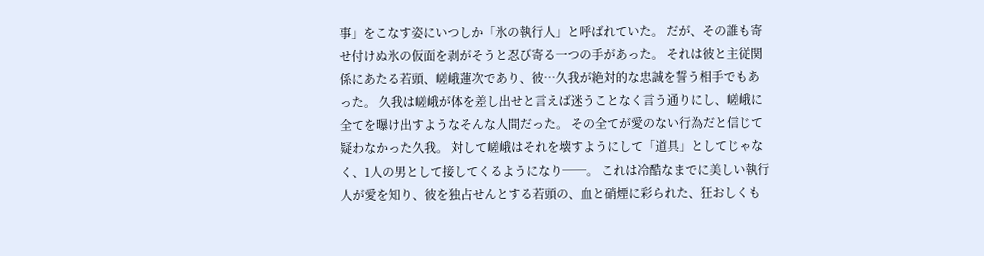事」をこなす姿にいつしか「氷の執行人」と呼ばれていた。 だが、その誰も寄せ付けぬ氷の仮面を剥がそうと忍び寄る一つの手があった。 それは彼と主従関係にあたる若頭、嵯峨蓮次であり、彼…久我が絶対的な忠誠を誓う相手でもあった。 久我は嵯峨が体を差し出せと言えば迷うことなく言う通りにし、嵯峨に全てを曝け出すようなそんな人間だった。 その全てが愛のない行為だと信じて疑わなかった久我。 対して嵯峨はそれを壊すようにして「道具」としてじゃなく、1人の男として接してくるようになり──。 これは冷酷なまでに美しい執行人が愛を知り、彼を独占せんとする若頭の、血と硝煙に彩られた、狂おしくも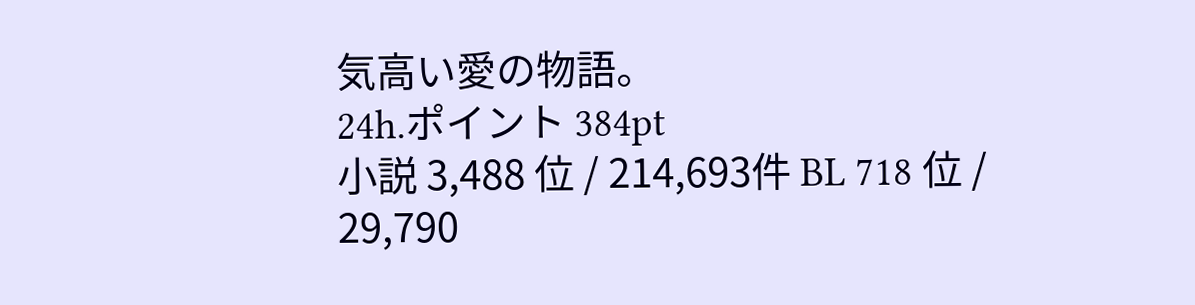気高い愛の物語。
24h.ポイント 384pt
小説 3,488 位 / 214,693件 BL 718 位 / 29,790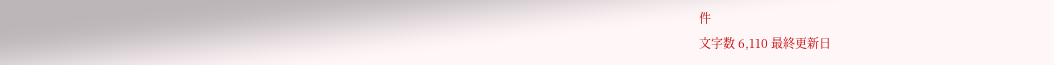件
文字数 6,110 最終更新日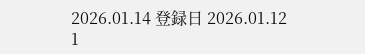2026.01.14 登録日 2026.01.12
1